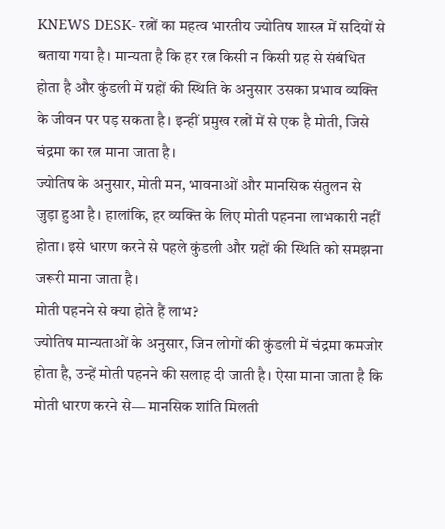KNEWS DESK- रत्नों का महत्व भारतीय ज्योतिष शास्त्र में सदियों से बताया गया है। मान्यता है कि हर रत्न किसी न किसी ग्रह से संबंधित होता है और कुंडली में ग्रहों की स्थिति के अनुसार उसका प्रभाव व्यक्ति के जीवन पर पड़ सकता है। इन्हीं प्रमुख रत्नों में से एक है मोती, जिसे चंद्रमा का रत्न माना जाता है।
ज्योतिष के अनुसार, मोती मन, भावनाओं और मानसिक संतुलन से जुड़ा हुआ है। हालांकि, हर व्यक्ति के लिए मोती पहनना लाभकारी नहीं होता। इसे धारण करने से पहले कुंडली और ग्रहों की स्थिति को समझना जरूरी माना जाता है।
मोती पहनने से क्या होते हैं लाभ?
ज्योतिष मान्यताओं के अनुसार, जिन लोगों की कुंडली में चंद्रमा कमजोर होता है, उन्हें मोती पहनने की सलाह दी जाती है। ऐसा माना जाता है कि मोती धारण करने से— मानसिक शांति मिलती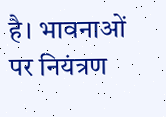है। भावनाओं पर नियंत्रण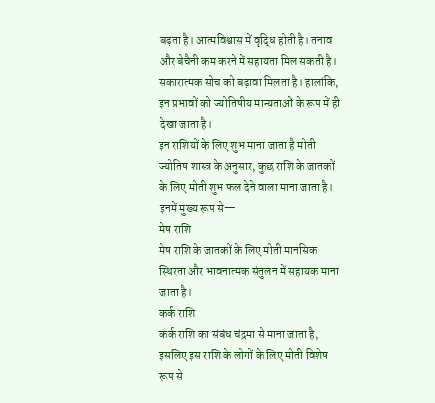बढ़ता है। आत्मविश्वास में वृद्धि होती है। तनाव और बेचैनी कम करने में सहायता मिल सकती है। सकारात्मक सोच को बढ़ावा मिलता है। हालांकि, इन प्रभावों को ज्योतिषीय मान्यताओं के रूप में ही देखा जाता है।
इन राशियों के लिए शुभ माना जाता है मोती
ज्योतिष शास्त्र के अनुसार, कुछ राशि के जातकों के लिए मोती शुभ फल देने वाला माना जाता है। इनमें मुख्य रूप से—
मेष राशि
मेष राशि के जातकों के लिए मोती मानसिक स्थिरता और भावनात्मक संतुलन में सहायक माना जाता है।
कर्क राशि
कर्क राशि का संबंध चंद्रमा से माना जाता है, इसलिए इस राशि के लोगों के लिए मोती विशेष रूप से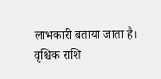लाभकारी बताया जाता है।
वृश्चिक राशि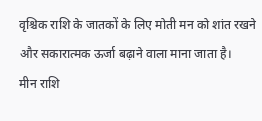वृश्चिक राशि के जातकों के लिए मोती मन को शांत रखने और सकारात्मक ऊर्जा बढ़ाने वाला माना जाता है।
मीन राशि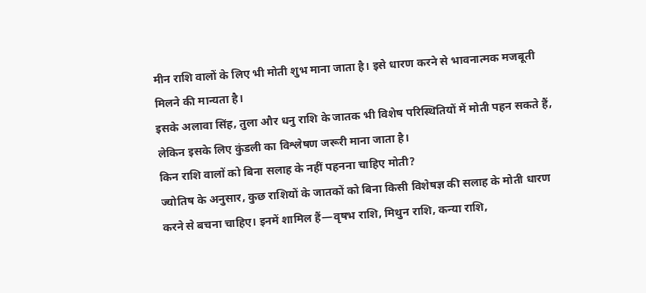मीन राशि वालों के लिए भी मोती शुभ माना जाता है। इसे धारण करने से भावनात्मक मजबूती मिलने की मान्यता है।
इसके अलावा सिंह, तुला और धनु राशि के जातक भी विशेष परिस्थितियों में मोती पहन सकते हैं, लेकिन इसके लिए कुंडली का विश्लेषण जरूरी माना जाता है।
किन राशि वालों को बिना सलाह के नहीं पहनना चाहिए मोती?
ज्योतिष के अनुसार, कुछ राशियों के जातकों को बिना किसी विशेषज्ञ की सलाह के मोती धारण करने से बचना चाहिए। इनमें शामिल हैं—वृषभ राशि, मिथुन राशि, कन्या राशि,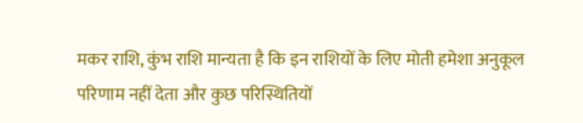मकर राशि, कुंभ राशि मान्यता है कि इन राशियों के लिए मोती हमेशा अनुकूल परिणाम नहीं देता और कुछ परिस्थितियों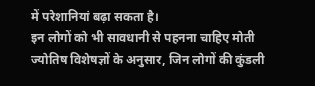में परेशानियां बढ़ा सकता है।
इन लोगों को भी सावधानी से पहनना चाहिए मोती
ज्योतिष विशेषज्ञों के अनुसार, जिन लोगों की कुंडली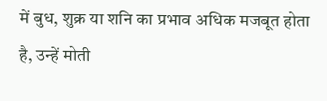में बुध, शुक्र या शनि का प्रभाव अधिक मजबूत होता है, उन्हें मोती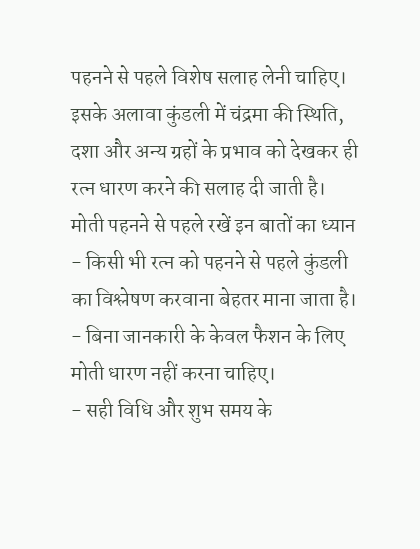पहनने से पहले विशेष सलाह लेनी चाहिए। इसके अलावा कुंडली में चंद्रमा की स्थिति, दशा और अन्य ग्रहों के प्रभाव को देखकर ही रत्न धारण करने की सलाह दी जाती है।
मोती पहनने से पहले रखें इन बातों का ध्यान
- किसी भी रत्न को पहनने से पहले कुंडली का विश्लेषण करवाना बेहतर माना जाता है।
- बिना जानकारी के केवल फैशन के लिए मोती धारण नहीं करना चाहिए।
- सही विधि और शुभ समय के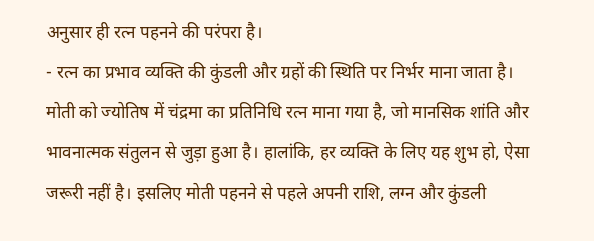अनुसार ही रत्न पहनने की परंपरा है।
- रत्न का प्रभाव व्यक्ति की कुंडली और ग्रहों की स्थिति पर निर्भर माना जाता है।
मोती को ज्योतिष में चंद्रमा का प्रतिनिधि रत्न माना गया है, जो मानसिक शांति और भावनात्मक संतुलन से जुड़ा हुआ है। हालांकि, हर व्यक्ति के लिए यह शुभ हो, ऐसा जरूरी नहीं है। इसलिए मोती पहनने से पहले अपनी राशि, लग्न और कुंडली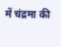में चंद्रमा की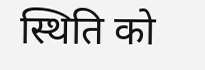स्थिति को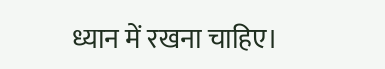ध्यान में रखना चाहिए।